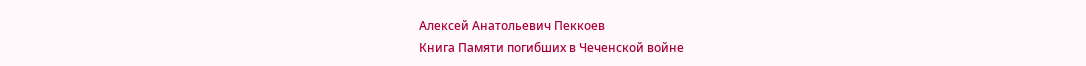Алексей Анатольевич Пеккоев
Книга Памяти погибших в Чеченской войне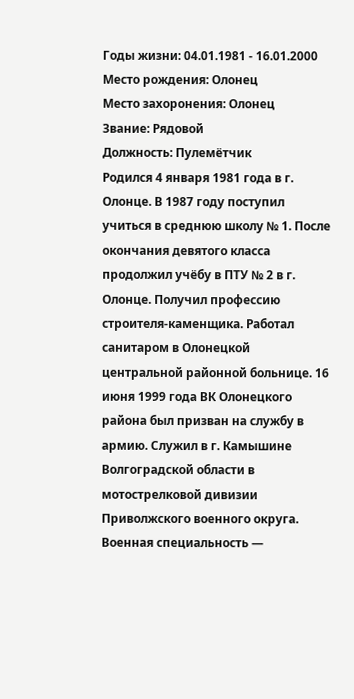Годы жизни: 04.01.1981 - 16.01.2000
Место рождения: Олонец
Место захоронения: Олонец
Звание: Рядовой
Должность: Пулемётчик
Родился 4 января 1981 года в г. Олонце. В 1987 году поступил учиться в среднюю школу № 1. После окончания девятого класса продолжил учёбу в ПТУ № 2 в г. Олонце. Получил профессию строителя-каменщика. Работал санитаром в Олонецкой центральной районной больнице. 16 июня 1999 года ВК Олонецкого района был призван на службу в армию. Служил в г. Камышине Волгоградской области в мотострелковой дивизии Приволжского военного округа. Военная специальность —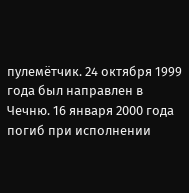пулемётчик. 24 октября 1999 года был направлен в Чечню. 16 января 2000 года погиб при исполнении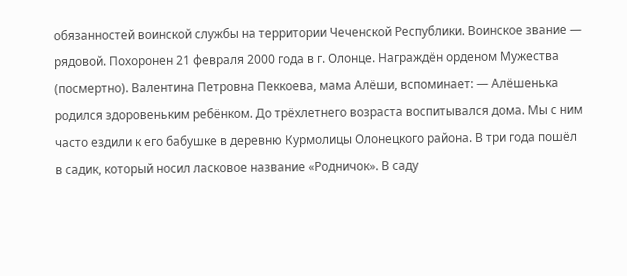обязанностей воинской службы на территории Чеченской Республики. Воинское звание — рядовой. Похоронен 21 февраля 2000 года в г. Олонце. Награждён орденом Мужества (посмертно). Валентина Петровна Пеккоева, мама Алёши, вспоминает: — Алёшенька родился здоровеньким ребёнком. До трёхлетнего возраста воспитывался дома. Мы с ним часто ездили к его бабушке в деревню Курмолицы Олонецкого района. В три года пошёл в садик, который носил ласковое название «Родничок». В саду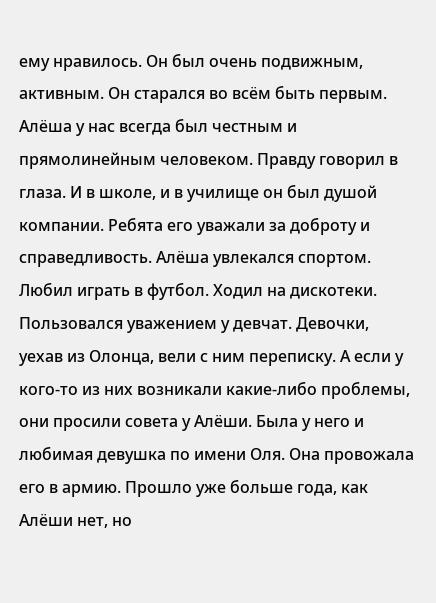ему нравилось. Он был очень подвижным, активным. Он старался во всём быть первым. Алёша у нас всегда был честным и прямолинейным человеком. Правду говорил в глаза. И в школе, и в училище он был душой компании. Ребята его уважали за доброту и справедливость. Алёша увлекался спортом. Любил играть в футбол. Ходил на дискотеки. Пользовался уважением у девчат. Девочки, уехав из Олонца, вели с ним переписку. А если у кого-то из них возникали какие-либо проблемы, они просили совета у Алёши. Была у него и любимая девушка по имени Оля. Она провожала его в армию. Прошло уже больше года, как Алёши нет, но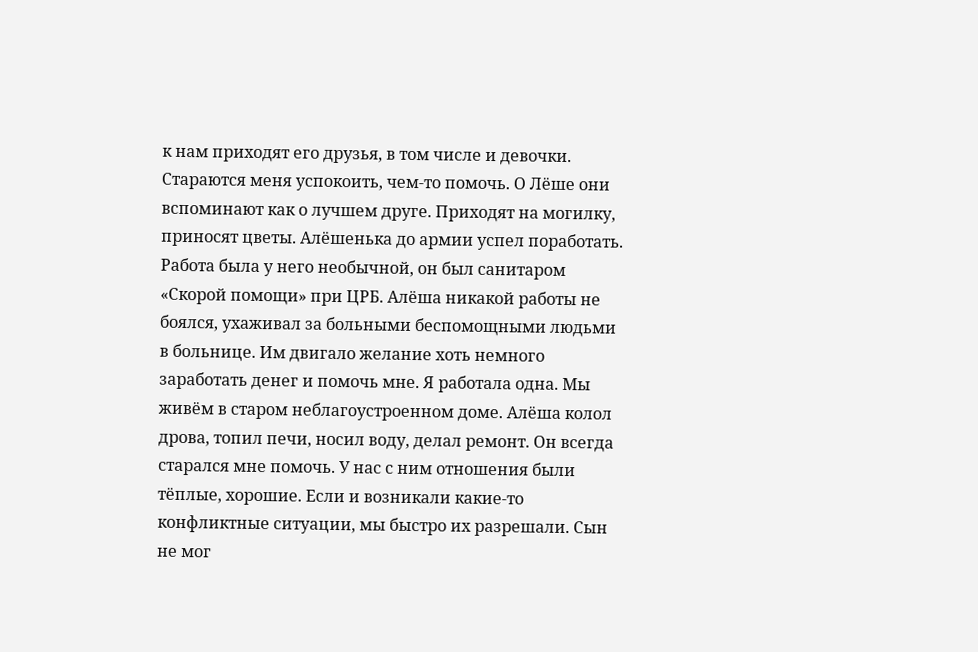к нам приходят его друзья, в том числе и девочки. Стараются меня успокоить, чем-то помочь. О Лёше они вспоминают как о лучшем друге. Приходят на могилку, приносят цветы. Алёшенька до армии успел поработать. Работа была у него необычной, он был санитаром «Скорой помощи» при ЦРБ. Алёша никакой работы не боялся, ухаживал за больными беспомощными людьми в больнице. Им двигало желание хоть немного заработать денег и помочь мне. Я работала одна. Мы живём в старом неблагоустроенном доме. Алёша колол дрова, топил печи, носил воду, делал ремонт. Он всегда старался мне помочь. У нас с ним отношения были тёплые, хорошие. Если и возникали какие-то конфликтные ситуации, мы быстро их разрешали. Сын не мог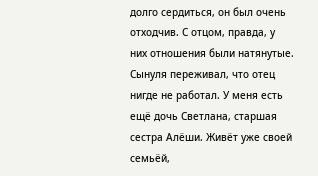долго сердиться, он был очень отходчив. С отцом, правда, у них отношения были натянутые. Сынуля переживал, что отец нигде не работал. У меня есть ещё дочь Светлана, старшая сестра Алёши. Живёт уже своей семьёй,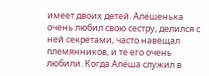имеет двоих детей. Алёшенька очень любил свою сестру, делился с ней секретами, часто навещал племянников, и те его очень любили. Когда Алёша служил в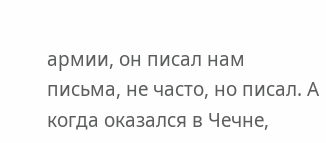армии, он писал нам письма, не часто, но писал. А когда оказался в Чечне,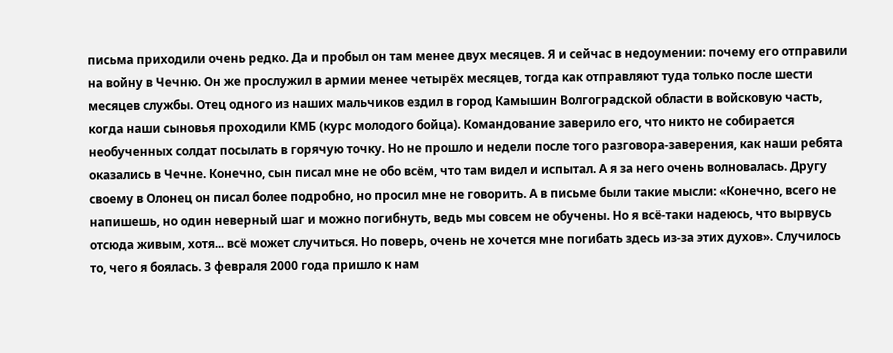письма приходили очень редко. Да и пробыл он там менее двух месяцев. Я и сейчас в недоумении: почему его отправили на войну в Чечню. Он же прослужил в армии менее четырёх месяцев, тогда как отправляют туда только после шести месяцев службы. Отец одного из наших мальчиков ездил в город Камышин Волгоградской области в войсковую часть, когда наши сыновья проходили КМБ (курс молодого бойца). Командование заверило его, что никто не собирается необученных солдат посылать в горячую точку. Но не прошло и недели после того разговора-заверения, как наши ребята оказались в Чечне. Конечно, сын писал мне не обо всём, что там видел и испытал. А я за него очень волновалась. Другу своему в Олонец он писал более подробно, но просил мне не говорить. А в письме были такие мысли: «Конечно, всего не напишешь, но один неверный шаг и можно погибнуть, ведь мы совсем не обучены. Но я всё-таки надеюсь, что вырвусь отсюда живым, хотя... всё может случиться. Но поверь, очень не хочется мне погибать здесь из-за этих духов». Случилось то, чего я боялась. 3 февраля 2000 года пришло к нам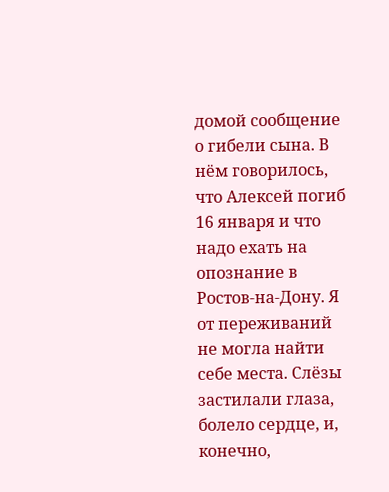домой сообщение о гибели сына. В нём говорилось, что Алексей погиб 16 января и что надо ехать на опознание в Ростов-на-Дону. Я от переживаний не могла найти себе места. Слёзы застилали глаза, болело сердце, и, конечно,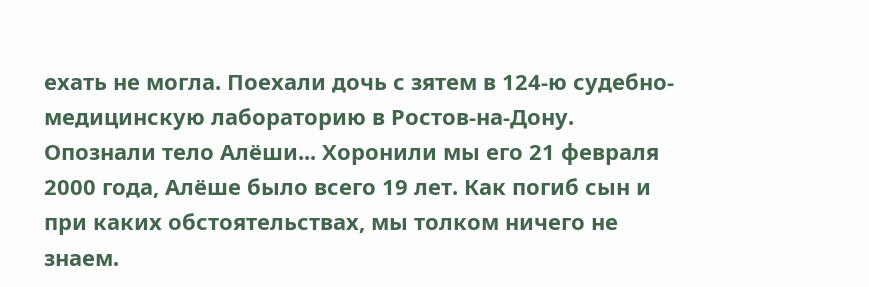ехать не могла. Поехали дочь с зятем в 124-ю судебно-медицинскую лабораторию в Ростов-на-Дону. Опознали тело Алёши... Хоронили мы его 21 февраля 2000 года, Алёше было всего 19 лет. Как погиб сын и при каких обстоятельствах, мы толком ничего не знаем.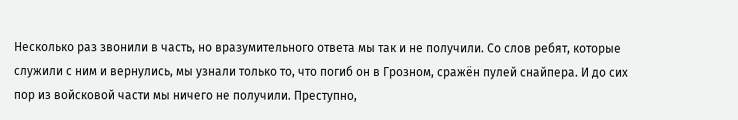Несколько раз звонили в часть, но вразумительного ответа мы так и не получили. Со слов ребят, которые служили с ним и вернулись, мы узнали только то, что погиб он в Грозном, сражён пулей снайпера. И до сих пор из войсковой части мы ничего не получили. Преступно,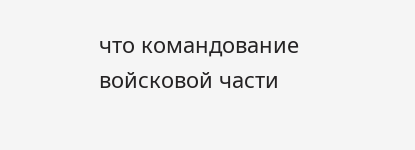что командование войсковой части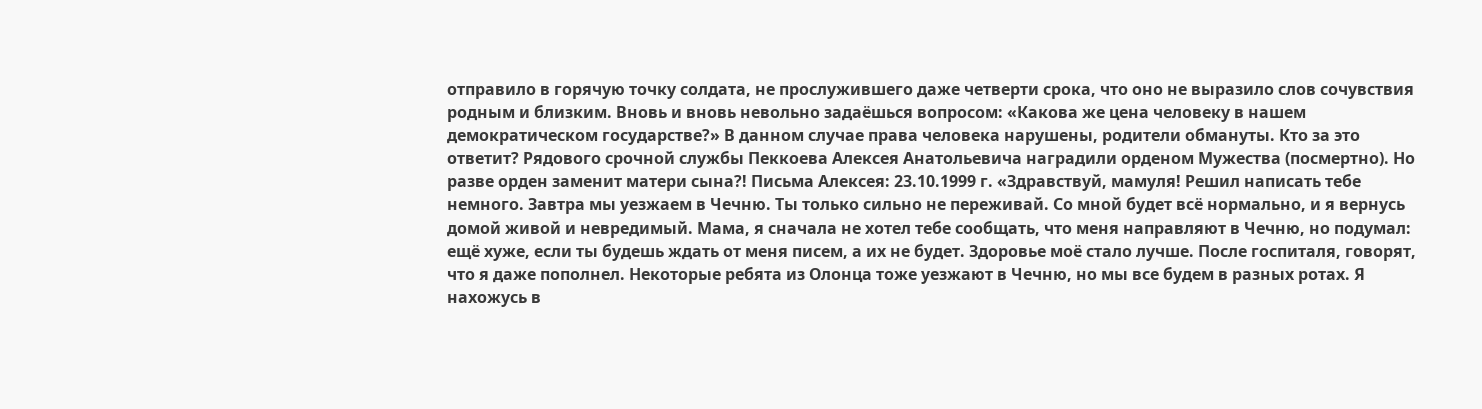отправило в горячую точку солдата, не прослужившего даже четверти срока, что оно не выразило слов сочувствия родным и близким. Вновь и вновь невольно задаёшься вопросом: «Какова же цена человеку в нашем демократическом государстве?» В данном случае права человека нарушены, родители обмануты. Кто за это ответит? Рядового срочной службы Пеккоева Алексея Анатольевича наградили орденом Мужества (посмертно). Но разве орден заменит матери сына?! Письма Алексея: 23.10.1999 г. «Здравствуй, мамуля! Решил написать тебе немного. Завтра мы уезжаем в Чечню. Ты только сильно не переживай. Со мной будет всё нормально, и я вернусь домой живой и невредимый. Мама, я сначала не хотел тебе сообщать, что меня направляют в Чечню, но подумал: ещё хуже, если ты будешь ждать от меня писем, а их не будет. Здоровье моё стало лучше. После госпиталя, говорят, что я даже пополнел. Некоторые ребята из Олонца тоже уезжают в Чечню, но мы все будем в разных ротах. Я нахожусь в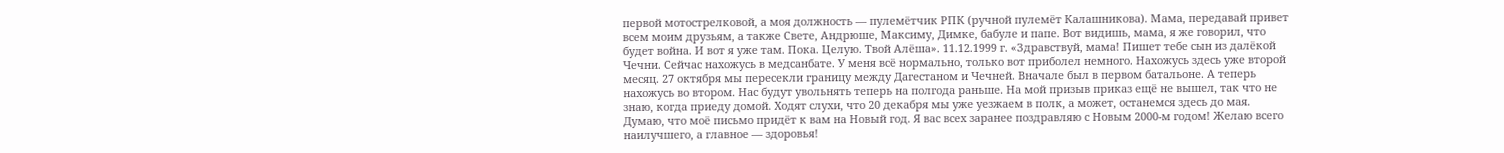первой мотострелковой, а моя должность — пулемётчик РПК (ручной пулемёт Калашникова). Мама, передавай привет всем моим друзьям, а также Свете, Андрюше, Максиму, Димке, бабуле и папе. Вот видишь, мама, я же говорил, что будет война. И вот я уже там. Пока. Целую. Твой Алёша». 11.12.1999 г. «Здравствуй, мама! Пишет тебе сын из далёкой Чечни. Сейчас нахожусь в медсанбате. У меня всё нормально, только вот приболел немного. Нахожусь здесь уже второй месяц. 27 октября мы пересекли границу между Дагестаном и Чечней. Вначале был в первом батальоне. А теперь нахожусь во втором. Нас будут увольнять теперь на полгода раньше. На мой призыв приказ ещё не вышел, так что не знаю, когда приеду домой. Ходят слухи, что 20 декабря мы уже уезжаем в полк, а может, останемся здесь до мая. Думаю, что моё письмо придёт к вам на Новый год. Я вас всех заранее поздравляю с Новым 2000-м годом! Желаю всего наилучшего, а главное — здоровья!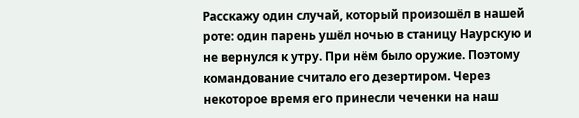Расскажу один случай, который произошёл в нашей роте: один парень ушёл ночью в станицу Наурскую и не вернулся к утру. При нём было оружие. Поэтому командование считало его дезертиром. Через некоторое время его принесли чеченки на наш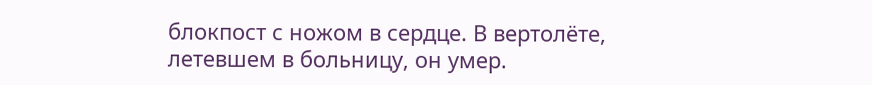блокпост с ножом в сердце. В вертолёте, летевшем в больницу, он умер.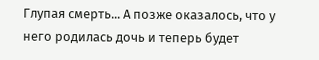Глупая смерть... А позже оказалось, что у него родилась дочь и теперь будет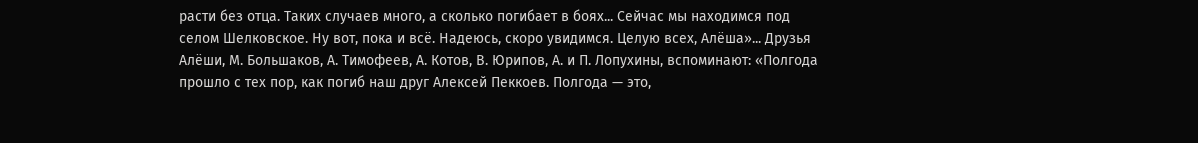расти без отца. Таких случаев много, а сколько погибает в боях... Сейчас мы находимся под селом Шелковское. Ну вот, пока и всё. Надеюсь, скоро увидимся. Целую всех, Алёша»... Друзья Алёши, М. Большаков, А. Тимофеев, А. Котов, В. Юрипов, А. и П. Лопухины, вспоминают: «Полгода прошло с тех пор, как погиб наш друг Алексей Пеккоев. Полгода — это,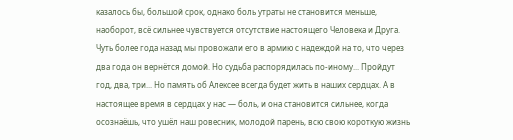казалось бы, большой срок, однако боль утраты не становится меньше, наоборот, всё сильнее чувствуется отсутствие настоящего Человека и Друга. Чуть более года назад мы провожали его в армию с надеждой на то, что через два года он вернётся домой. Но судьба распорядилась по-иному... Пройдут год, два, три... Но память об Алексее всегда будет жить в наших сердцах. А в настоящее время в сердцах у нас — боль, и она становится сильнее, когда осознаёшь, что ушёл наш ровесник, молодой парень, всю свою короткую жизнь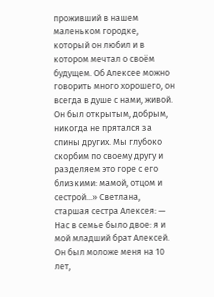проживший в нашем маленьком городке, который он любил и в котором мечтал о своём будущем. Об Алексее можно говорить много хорошего, он всегда в душе с нами, живой. Он был открытым, добрым, никогда не прятался за спины других. Мы глубоко скорбим по своему другу и разделяем это горе с его близкими: мамой, отцом и сестрой...» Светлана, старшая сестра Алексея: — Нас в семье было двое: я и мой младший брат Алексей. Он был моложе меня на 10 лет,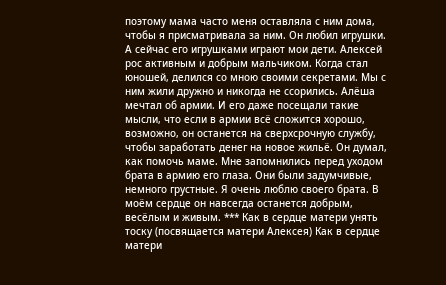поэтому мама часто меня оставляла с ним дома, чтобы я присматривала за ним. Он любил игрушки. А сейчас его игрушками играют мои дети. Алексей рос активным и добрым мальчиком. Когда стал юношей, делился со мною своими секретами. Мы с ним жили дружно и никогда не ссорились. Алёша мечтал об армии. И его даже посещали такие мысли, что если в армии всё сложится хорошо, возможно, он останется на сверхсрочную службу, чтобы заработать денег на новое жильё. Он думал, как помочь маме. Мне запомнились перед уходом брата в армию его глаза. Они были задумчивые, немного грустные. Я очень люблю своего брата. В моём сердце он навсегда останется добрым, весёлым и живым. *** Как в сердце матери унять тоску (посвящается матери Алексея) Как в сердце матери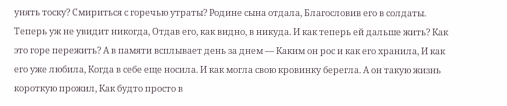унять тоску? Смириться с горечью утраты? Родине сына отдала, Благословив его в солдаты. Теперь уж не увидит никогда, Отдав его, как видно, в никуда. И как теперь ей дальше жить? Как это горе пережить? А в памяти всплывает день за днем — Каким он рос и как его хранила, И как его уже любила, Когда в себе еще носила. И как могла свою кровинку берегла. А он такую жизнь короткую прожил, Как будто просто в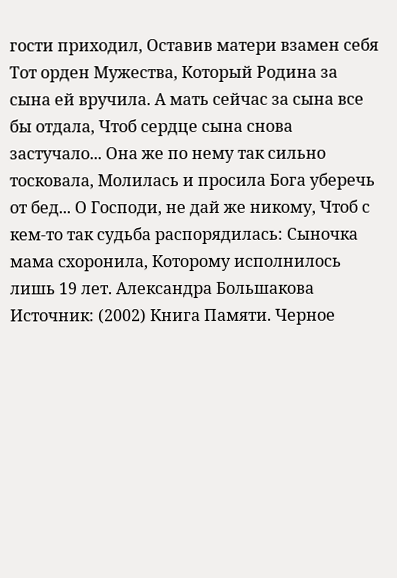гости приходил, Оставив матери взамен себя Тот орден Мужества, Который Родина за сына ей вручила. А мать сейчас за сына все бы отдала, Чтоб сердце сына снова застучало... Она же по нему так сильно тосковала, Молилась и просила Бога уберечь от бед... О Господи, не дай же никому, Чтоб с кем-то так судьба распорядилась: Сыночка мама схоронила, Которому исполнилось лишь 19 лет. Александра Большакова Источник: (2002) Книга Памяти. Черное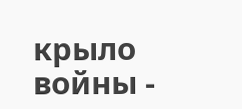крыло войны -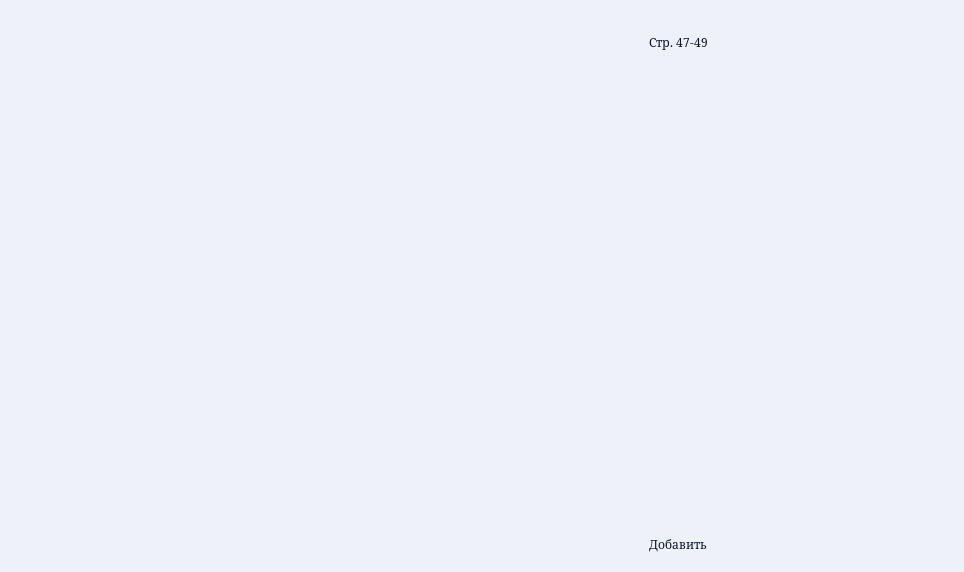Стр. 47-49


























Добавить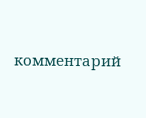комментарий